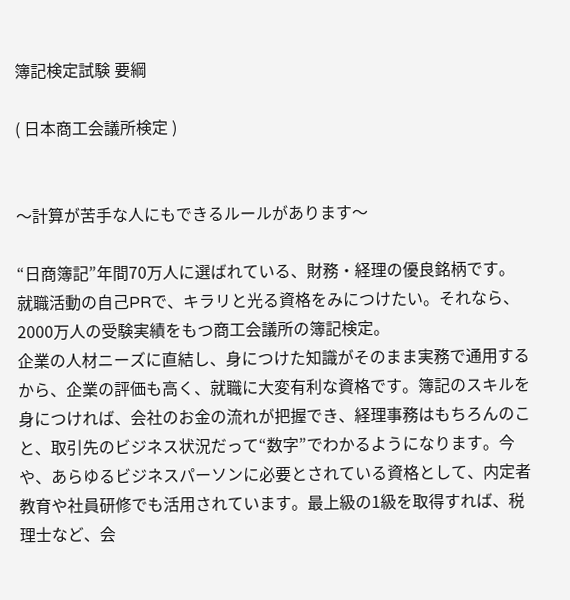簿記検定試験 要綱

( 日本商工会議所検定 )


〜計算が苦手な人にもできるルールがあります〜

“日商簿記”年間70万人に選ばれている、財務・経理の優良銘柄です。
就職活動の自己PRで、キラリと光る資格をみにつけたい。それなら、2000万人の受験実績をもつ商工会議所の簿記検定。
企業の人材ニーズに直結し、身につけた知識がそのまま実務で通用するから、企業の評価も高く、就職に大変有利な資格です。簿記のスキルを身につければ、会社のお金の流れが把握でき、経理事務はもちろんのこと、取引先のビジネス状況だって“数字”でわかるようになります。今や、あらゆるビジネスパーソンに必要とされている資格として、内定者教育や社員研修でも活用されています。最上級の1級を取得すれば、税理士など、会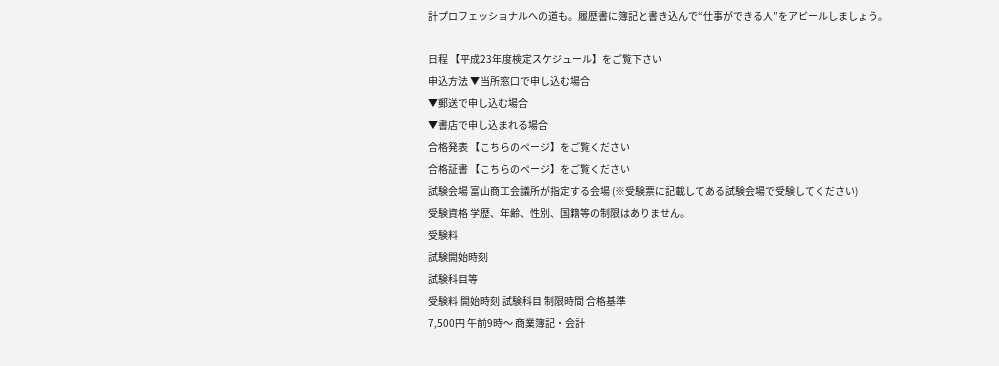計プロフェッショナルへの道も。履歴書に簿記と書き込んで“仕事ができる人”をアピールしましょう。

日程 【平成23年度検定スケジュール】をご覧下さい
申込方法 ▼当所窓口で申し込む場合
▼郵送で申し込む場合
▼書店で申し込まれる場合
合格発表 【こちらのページ】をご覧ください
合格証書 【こちらのページ】をご覧ください
試験会場 富山商工会議所が指定する会場 (※受験票に記載してある試験会場で受験してください)
受験資格 学歴、年齢、性別、国籍等の制限はありません。
受験料
試験開始時刻
試験科目等
受験料 開始時刻 試験科目 制限時間 合格基準
7,500円 午前9時〜 商業簿記・会計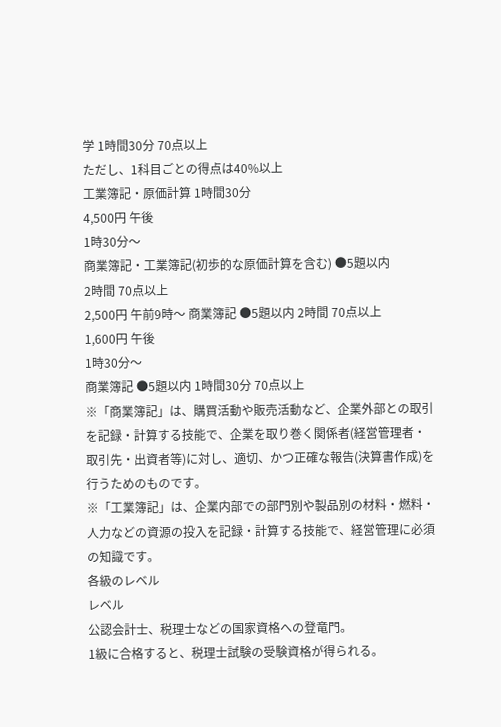学 1時間30分 70点以上
ただし、1科目ごとの得点は40%以上
工業簿記・原価計算 1時間30分
4,500円 午後
1時30分〜
商業簿記・工業簿記(初歩的な原価計算を含む) ●5題以内
2時間 70点以上
2,500円 午前9時〜 商業簿記 ●5題以内 2時間 70点以上
1,600円 午後
1時30分〜
商業簿記 ●5題以内 1時間30分 70点以上
※「商業簿記」は、購買活動や販売活動など、企業外部との取引を記録・計算する技能で、企業を取り巻く関係者(経営管理者・取引先・出資者等)に対し、適切、かつ正確な報告(決算書作成)を行うためのものです。
※「工業簿記」は、企業内部での部門別や製品別の材料・燃料・人力などの資源の投入を記録・計算する技能で、経営管理に必須の知識です。
各級のレベル
レベル
公認会計士、税理士などの国家資格への登竜門。
1級に合格すると、税理士試験の受験資格が得られる。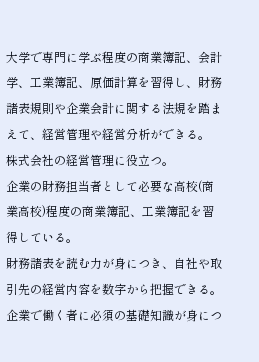大学で専門に学ぶ程度の商業簿記、会計学、工業簿記、原価計算を習得し、財務諸表規則や企業会計に関する法規を踏まえて、経営管理や経営分析ができる。
株式会社の経営管理に役立つ。
企業の財務担当者として必要な高校(商業高校)程度の商業簿記、工業簿記を習得している。
財務諸表を読む力が身につき、自社や取引先の経営内容を数字から把握できる。
企業で働く者に必須の基礎知識が身につ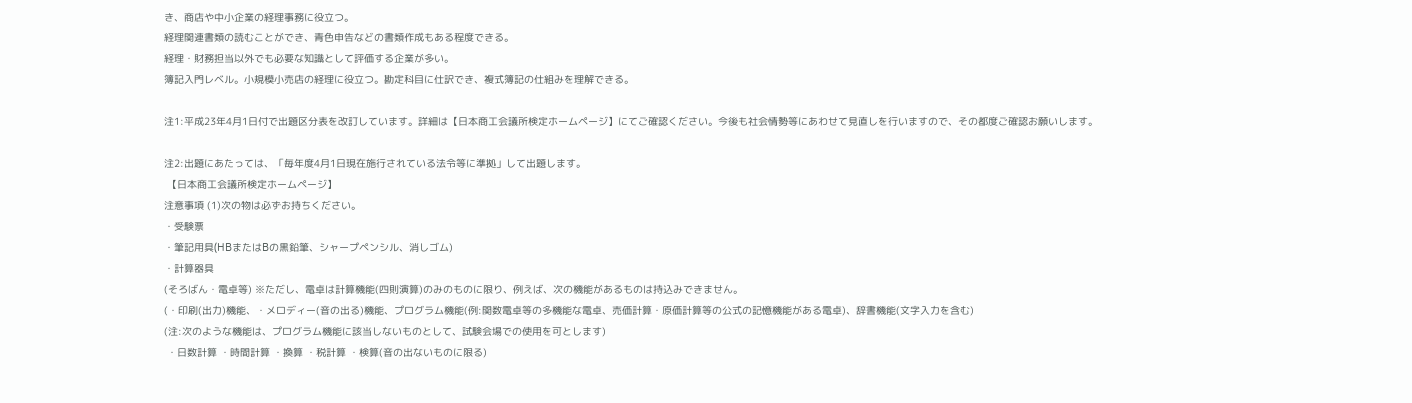き、商店や中小企業の経理事務に役立つ。
経理関連書類の読むことができ、青色申告などの書類作成もある程度できる。
経理・財務担当以外でも必要な知識として評価する企業が多い。
簿記入門レベル。小規模小売店の経理に役立つ。勘定科目に仕訳でき、複式簿記の仕組みを理解できる。

注1:平成23年4月1日付で出題区分表を改訂しています。詳細は【日本商工会議所検定ホームページ】にてご確認ください。今後も社会情勢等にあわせて見直しを行いますので、その都度ご確認お願いします。

注2:出題にあたっては、「毎年度4月1日現在施行されている法令等に準拠」して出題します。
 【日本商工会議所検定ホームページ】
注意事項 (1)次の物は必ずお持ちください。
・受験票
・筆記用具(HBまたはBの黒鉛筆、シャープペンシル、消しゴム)
・計算器具
(そろばん・電卓等) ※ただし、電卓は計算機能(四則演算)のみのものに限り、例えば、次の機能があるものは持込みできません。
(・印刷(出力)機能、・メロディー(音の出る)機能、プログラム機能(例:関数電卓等の多機能な電卓、売価計算・原価計算等の公式の記憶機能がある電卓)、辞書機能(文字入力を含む)
(注:次のような機能は、プログラム機能に該当しないものとして、試験会場での使用を可とします)
 ・日数計算 ・時間計算 ・換算 ・税計算 ・検算(音の出ないものに限る)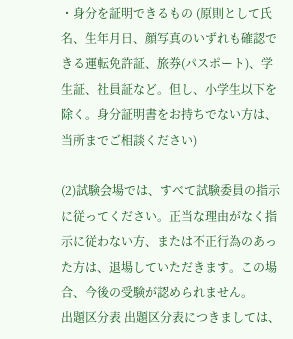・身分を証明できるもの (原則として氏名、生年月日、顔写真のいずれも確認できる運転免許証、旅券(パスポート)、学生証、社員証など。但し、小学生以下を除く。身分証明書をお持ちでない方は、当所までご相談ください)

(2)試験会場では、すべて試験委員の指示に従ってください。正当な理由がなく指示に従わない方、または不正行為のあった方は、退場していただきます。この場合、今後の受験が認められません。
出題区分表 出題区分表につきましては、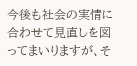今後も社会の実情に合わせて見直しを図ってまいりますが、そ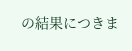の結果につきま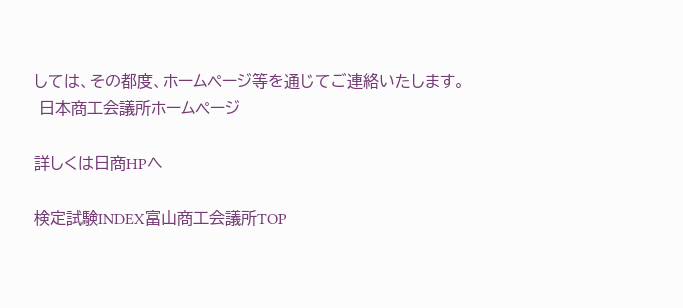しては、その都度、ホームページ等を通じてご連絡いたします。
 日本商工会議所ホームページ

詳しくは日商HPへ

検定試験INDEX富山商工会議所TOP